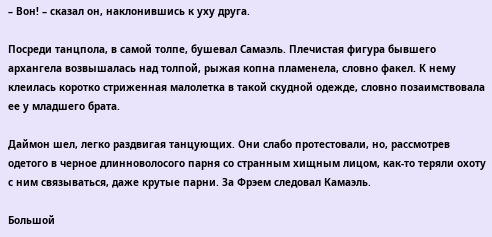– Вон! – сказал он, наклонившись к уху друга.

Посреди танцпола, в самой толпе, бушевал Самаэль. Плечистая фигура бывшего архангела возвышалась над толпой, рыжая копна пламенела, словно факел. К нему клеилась коротко стриженная малолетка в такой скудной одежде, словно позаимствовала ее у младшего брата.

Даймон шел, легко раздвигая танцующих. Они слабо протестовали, но, рассмотрев одетого в черное длинноволосого парня со странным хищным лицом, как-то теряли охоту с ним связываться, даже крутые парни. За Фрэем следовал Камаэль.

Большой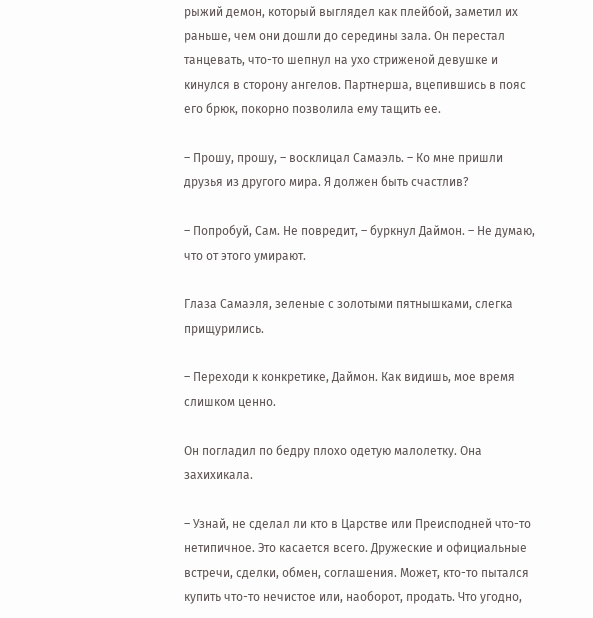рыжий демон, который выглядел как плейбой, заметил их раньше, чем они дошли до середины зала. Он перестал танцевать, что-то шепнул на ухо стриженой девушке и кинулся в сторону ангелов. Партнерша, вцепившись в пояс его брюк, покорно позволила ему тащить ее.

– Прошу, прошу, – восклицал Самаэль. – Ко мне пришли друзья из другого мира. Я должен быть счастлив?

– Попробуй, Сам. Не повредит, – буркнул Даймон. – Не думаю, что от этого умирают.

Глаза Самаэля, зеленые с золотыми пятнышками, слегка прищурились.

– Переходи к конкретике, Даймон. Как видишь, мое время слишком ценно.

Он погладил по бедру плохо одетую малолетку. Она захихикала.

– Узнай, не сделал ли кто в Царстве или Преисподней что-то нетипичное. Это касается всего. Дружеские и официальные встречи, сделки, обмен, соглашения. Может, кто-то пытался купить что-то нечистое или, наоборот, продать. Что угодно,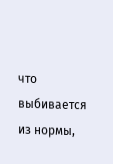что выбивается из нормы,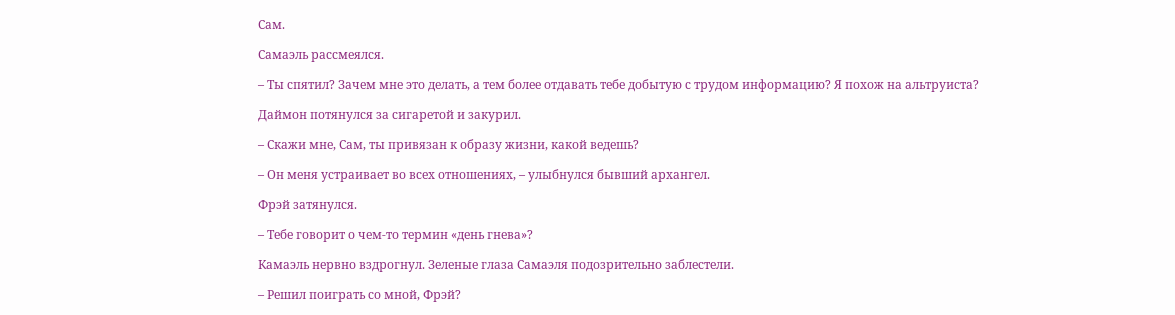Сам.

Самаэль рассмеялся.

– Ты спятил? Зачем мне это делать, а тем более отдавать тебе добытую с трудом информацию? Я похож на альтруиста?

Даймон потянулся за сигаретой и закурил.

– Скажи мне, Сам, ты привязан к образу жизни, какой ведешь?

– Он меня устраивает во всех отношениях, – улыбнулся бывший архангел.

Фрэй затянулся.

– Тебе говорит о чем-то термин «день гнева»?

Камаэль нервно вздрогнул. Зеленые глаза Самаэля подозрительно заблестели.

– Решил поиграть со мной, Фрэй?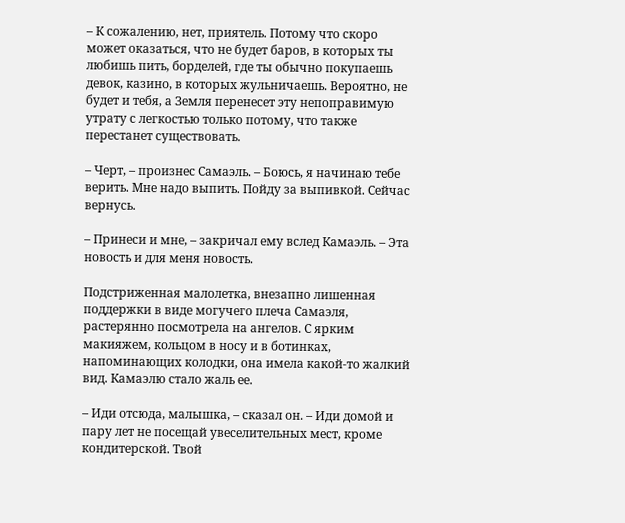– К сожалению, нет, приятель. Потому что скоро может оказаться, что не будет баров, в которых ты любишь пить, борделей, где ты обычно покупаешь девок, казино, в которых жульничаешь. Вероятно, не будет и тебя, а Земля перенесет эту непоправимую утрату с легкостью только потому, что также перестанет существовать.

– Черт, – произнес Самаэль. – Боюсь, я начинаю тебе верить. Мне надо выпить. Пойду за выпивкой. Сейчас вернусь.

– Принеси и мне, – закричал ему вслед Камаэль. – Эта новость и для меня новость.

Подстриженная малолетка, внезапно лишенная поддержки в виде могучего плеча Самаэля, растерянно посмотрела на ангелов. С ярким макияжем, кольцом в носу и в ботинках, напоминающих колодки, она имела какой-то жалкий вид. Камаэлю стало жаль ее.

– Иди отсюда, малышка, – сказал он. – Иди домой и пару лет не посещай увеселительных мест, кроме кондитерской. Твой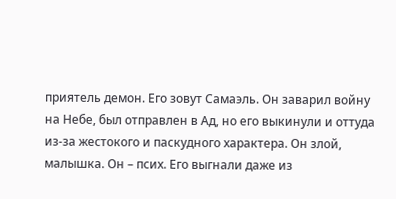приятель демон. Его зовут Самаэль. Он заварил войну на Небе, был отправлен в Ад, но его выкинули и оттуда из-за жестокого и паскудного характера. Он злой, малышка. Он – псих. Его выгнали даже из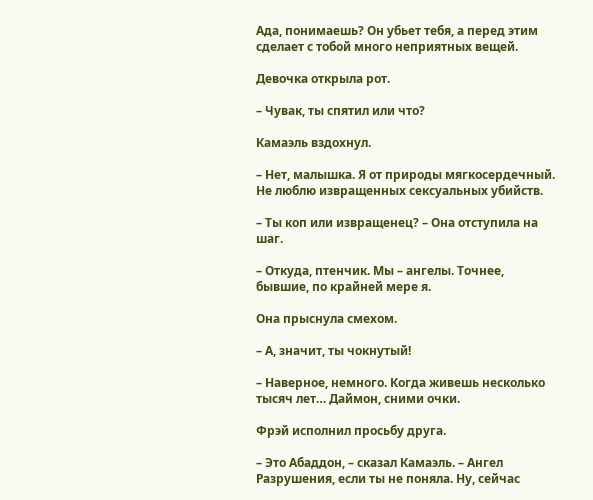Ада, понимаешь? Он убьет тебя, а перед этим сделает с тобой много неприятных вещей.

Девочка открыла рот.

– Чувак, ты спятил или что?

Камаэль вздохнул.

– Нет, малышка. Я от природы мягкосердечный. Не люблю извращенных сексуальных убийств.

– Ты коп или извращенец? – Она отступила на шаг.

– Откуда, птенчик. Мы – ангелы. Точнее, бывшие, по крайней мере я.

Она прыснула смехом.

– А, значит, ты чокнутый!

– Наверное, немного. Когда живешь несколько тысяч лет… Даймон, сними очки.

Фрэй исполнил просьбу друга.

– Это Абаддон, – сказал Камаэль. – Ангел Разрушения, если ты не поняла. Ну, сейчас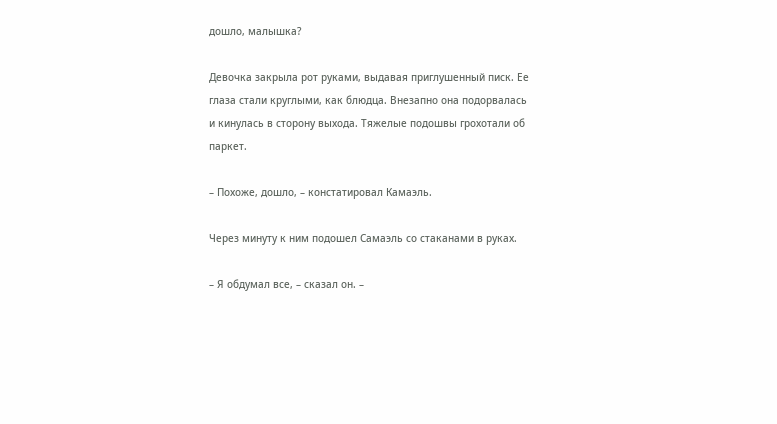дошло, малышка?

Девочка закрыла рот руками, выдавая приглушенный писк. Ее глаза стали круглыми, как блюдца. Внезапно она подорвалась и кинулась в сторону выхода. Тяжелые подошвы грохотали об паркет.

– Похоже, дошло, – констатировал Камаэль.

Через минуту к ним подошел Самаэль со стаканами в руках.

– Я обдумал все, – сказал он. –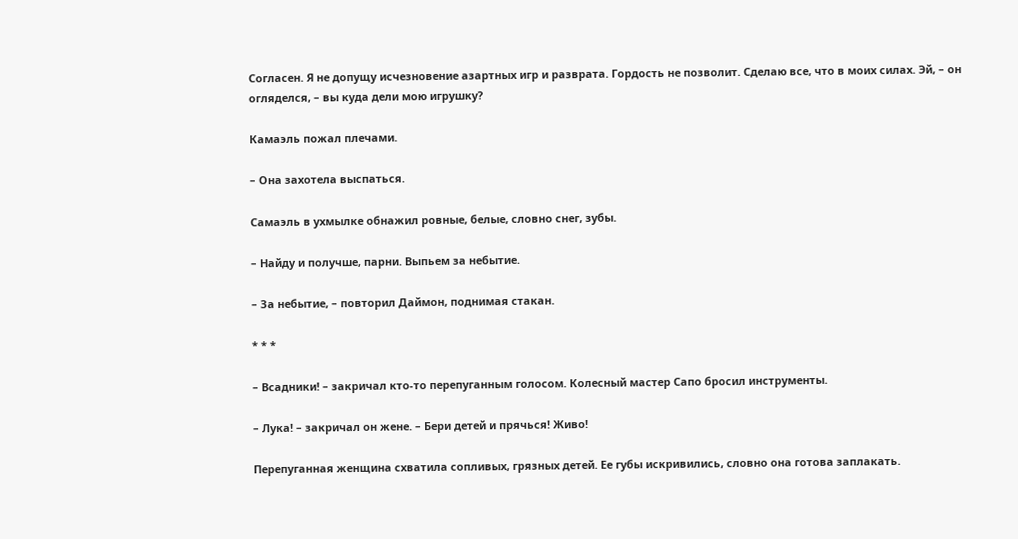Согласен. Я не допущу исчезновение азартных игр и разврата. Гордость не позволит. Сделаю все, что в моих силах. Эй, – он огляделся, – вы куда дели мою игрушку?

Камаэль пожал плечами.

– Она захотела выспаться.

Самаэль в ухмылке обнажил ровные, белые, словно снег, зубы.

– Найду и получше, парни. Выпьем за небытие.

– За небытие, – повторил Даймон, поднимая стакан.

* * *

– Всадники! – закричал кто-то перепуганным голосом. Колесный мастер Сапо бросил инструменты.

– Лука! – закричал он жене. – Бери детей и прячься! Живо!

Перепуганная женщина схватила сопливых, грязных детей. Ее губы искривились, словно она готова заплакать.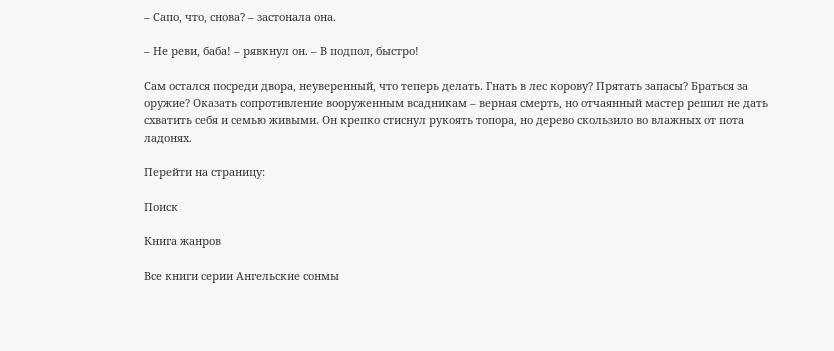– Сапо, что, снова? – застонала она.

– Не реви, баба! – рявкнул он. – В подпол, быстро!

Сам остался посреди двора, неуверенный, что теперь делать. Гнать в лес корову? Прятать запасы? Браться за оружие? Оказать сопротивление вооруженным всадникам – верная смерть, но отчаянный мастер решил не дать схватить себя и семью живыми. Он крепко стиснул рукоять топора, но дерево скользило во влажных от пота ладонях.

Перейти на страницу:

Поиск

Книга жанров

Все книги серии Ангельские сонмы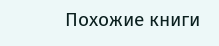Похожие книги